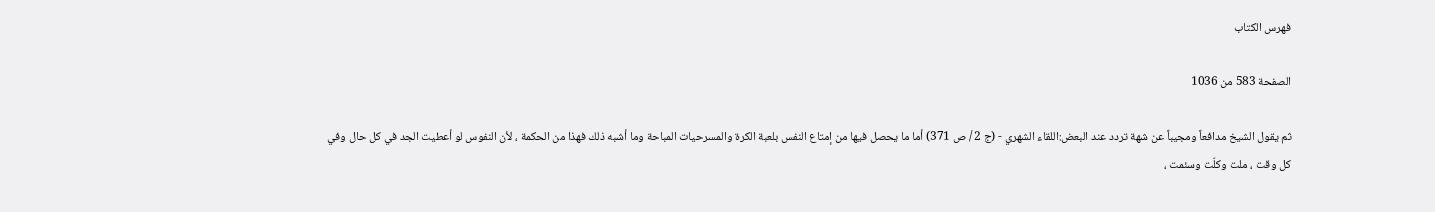فهرس الكتاب

الصفحة 583 من 1036

ثم يقول الشيخ مدافعاً ومجيباً عن شهة تردد عند البعض:اللقاء الشهري - (ج 2 / ص 371) أما ما يحصل فيها من إمتاع النفس بلعبة الكرة والمسرحيات المباحة وما أشبه ذلك فهذا من الحكمة ، لأن النفوس لو أعطيت الجد في كل حال وفي كل وقت ، ملت وكلّت وسئمت ،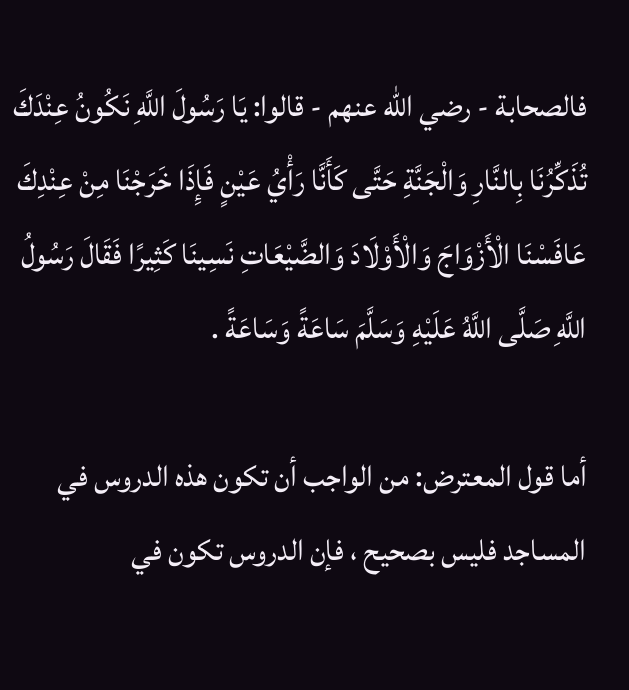فالصحابة - رضي الله عنهم - قالوا: يَا رَسُولَ اللَّهِ نَكُونُ عِنْدَكَ تُذَكِّرُنَا بِالنَّارِ وَالْجَنَّةِ حَتَّى كَأَنَّا رَأْيُ عَيْنٍ فَإِذَا خَرَجْنَا مِنْ عِنْدِكَ عَافَسْنَا الْأَزْوَاجَ وَالْأَوْلَادَ وَالضَّيْعَاتِ نَسِينَا كَثِيرًا فَقَالَ رَسُولُ اللَّهِ صَلَّى اللَّهُ عَلَيْهِ وَسَلَّمَ سَاعَةً وَسَاعَةً .

أما قول المعترض: من الواجب أن تكون هذه الدروس في المساجد فليس بصحيح ، فإن الدروس تكون في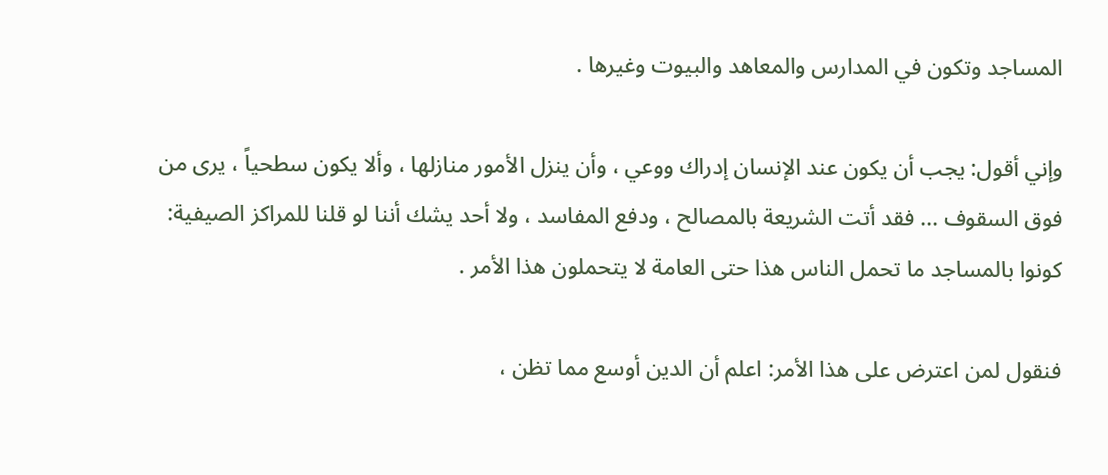المساجد وتكون في المدارس والمعاهد والبيوت وغيرها .

وإني أقول: يجب أن يكون عند الإنسان إدراك ووعي ، وأن ينزل الأمور منازلها ، وألا يكون سطحياً ، يرى من فوق السقوف ... فقد أتت الشريعة بالمصالح ، ودفع المفاسد ، ولا أحد يشك أننا لو قلنا للمراكز الصيفية: كونوا بالمساجد ما تحمل الناس هذا حتى العامة لا يتحملون هذا الأمر .

فنقول لمن اعترض على هذا الأمر: اعلم أن الدين أوسع مما تظن ،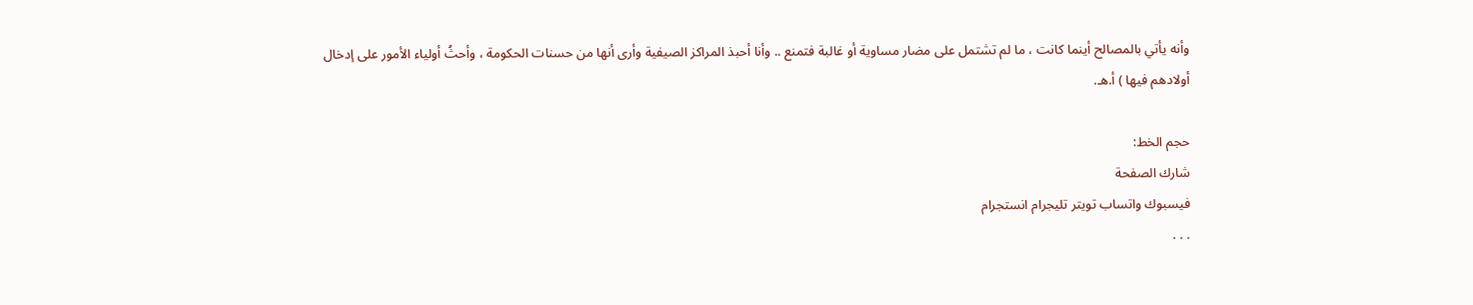وأنه يأتي بالمصالح أينما كانت ، ما لم تشتمل على مضار مساوية أو غالبة فتمنع .. وأنا أحبذ المراكز الصيفية وأرى أنها من حسنات الحكومة ، وأحثُ أولياء الأمور على إدخال أولادهم فيها ) أ.هـ.

حجم الخط:
شارك الصفحة
فيسبوك واتساب تويتر تليجرام انستجرام
. . .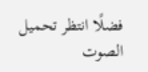فضلًا انتظر تحميل الصوت